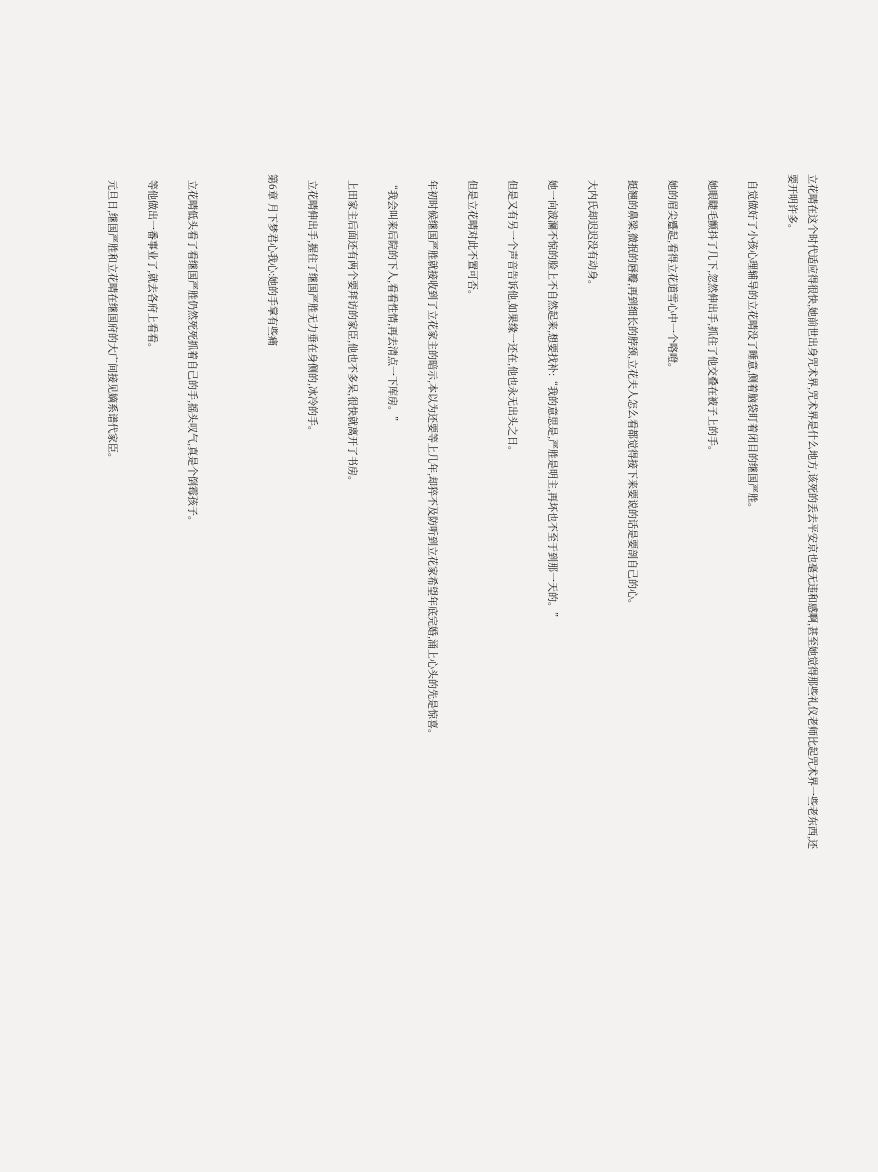立花晴在这个时代适应得很快,她前世出身咒术界,咒术界是什么地方,该死的丢去平安京也毫无违和感啊,甚至她觉得那些礼仪老师比起咒术界一些老东西,还要开明许多。

  自觉做好了小孩心理辅导的立花晴没了睡意,侧着脑袋盯着闭目的继国严胜。

  她眼睫毛颤抖了几下,忽然伸出手,抓住了他交叠在被子上的手。

  她的眉尖蹙起,看得立花道雪心中一个咯噔。

  挺翘的鼻梁,微抿的唇瓣,再到细长的脖颈,立花夫人怎么看都觉得接下来要说的话是要剖自己的心。

  大内氏却迟迟没有动身。

  她一向波澜不惊的脸上不自然起来,想要找补:“我的意思是,严胜是明主,再坏也不至于到那一天的。”

  但是又有另一个声音告诉他,如果缘一还在,他也永无出头之日。

  但是立花晴对此不置可否。

  年初时候继国严胜就接收到了立花家主的暗示,本以为还要等上几年,却猝不及防听到立花家希望年底完婚,涌上心头的先是惊喜。

  “我会叫来后院的下人,看看性情,再去清点一下库房。”

  上田家主后面还有两个要拜访的家臣,他也不多呆,很快就离开了书房。

  立花晴伸出手,握住了继国严胜无力垂在身侧的,冰冷的手。

第6章 月下梦君心我心:她的手掌有些痛



  立花晴低头看了看继国严胜仍然死死抓着自己的手,摇头叹气,真是个倒霉孩子。

  等他做出一番事业了,就去各府上看看。

  元旦日,继国严胜和立花晴在继国府的大广间接见嫡系谱代家臣。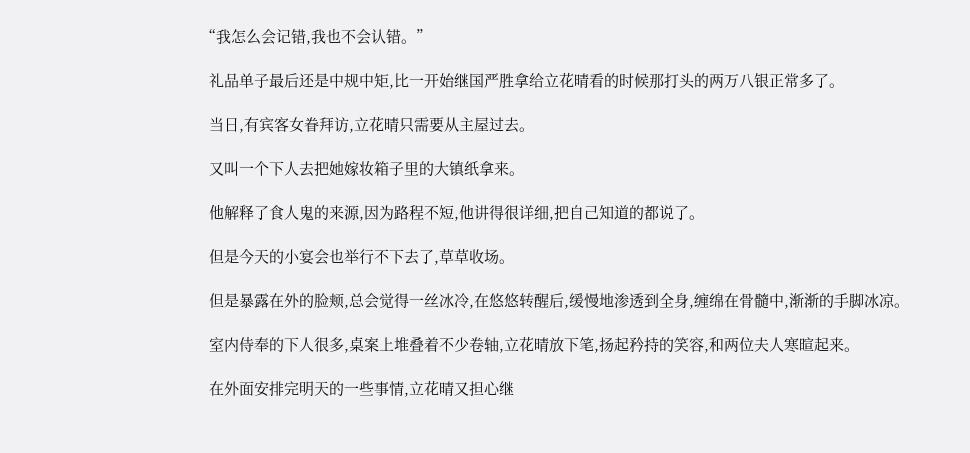“我怎么会记错,我也不会认错。”

  礼品单子最后还是中规中矩,比一开始继国严胜拿给立花晴看的时候那打头的两万八银正常多了。

  当日,有宾客女眷拜访,立花晴只需要从主屋过去。

  又叫一个下人去把她嫁妆箱子里的大镇纸拿来。

  他解释了食人鬼的来源,因为路程不短,他讲得很详细,把自己知道的都说了。

  但是今天的小宴会也举行不下去了,草草收场。

  但是暴露在外的脸颊,总会觉得一丝冰冷,在悠悠转醒后,缓慢地渗透到全身,缠绵在骨髓中,渐渐的手脚冰凉。

  室内侍奉的下人很多,桌案上堆叠着不少卷轴,立花晴放下笔,扬起矜持的笑容,和两位夫人寒暄起来。

  在外面安排完明天的一些事情,立花晴又担心继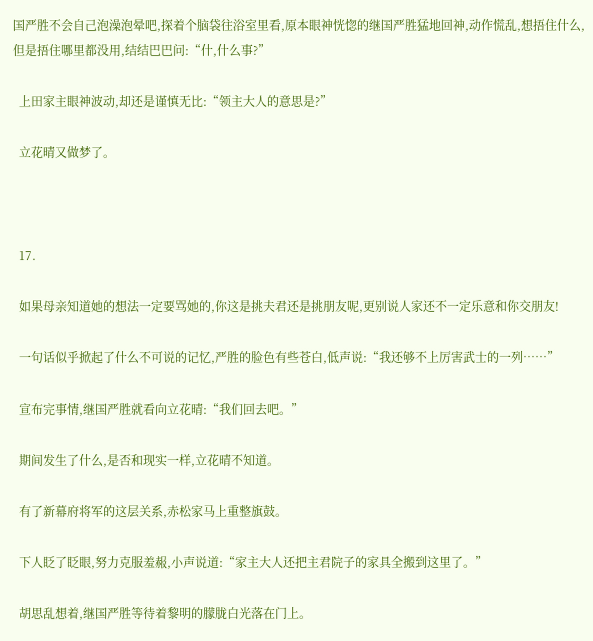国严胜不会自己泡澡泡晕吧,探着个脑袋往浴室里看,原本眼神恍惚的继国严胜猛地回神,动作慌乱,想捂住什么,但是捂住哪里都没用,结结巴巴问:“什,什么事?”

  上田家主眼神波动,却还是谨慎无比:“领主大人的意思是?”

  立花晴又做梦了。



  17.

  如果母亲知道她的想法一定要骂她的,你这是挑夫君还是挑朋友呢,更别说人家还不一定乐意和你交朋友!

  一句话似乎掀起了什么不可说的记忆,严胜的脸色有些苍白,低声说:“我还够不上厉害武士的一列……”

  宣布完事情,继国严胜就看向立花晴:“我们回去吧。”

  期间发生了什么,是否和现实一样,立花晴不知道。

  有了新幕府将军的这层关系,赤松家马上重整旗鼓。

  下人眨了眨眼,努力克服羞赧,小声说道:“家主大人还把主君院子的家具全搬到这里了。”

  胡思乱想着,继国严胜等待着黎明的朦胧白光落在门上。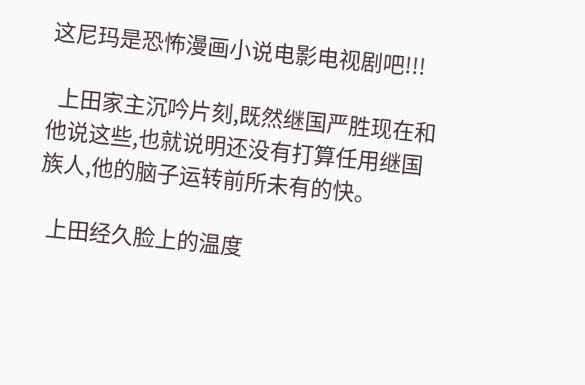这尼玛是恐怖漫画小说电影电视剧吧!!!

  上田家主沉吟片刻,既然继国严胜现在和他说这些,也就说明还没有打算任用继国族人,他的脑子运转前所未有的快。

  上田经久脸上的温度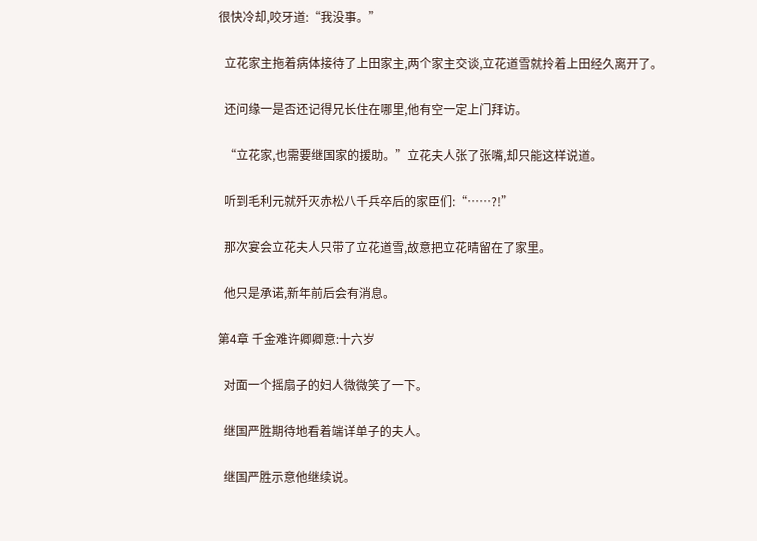很快冷却,咬牙道:“我没事。”

  立花家主拖着病体接待了上田家主,两个家主交谈,立花道雪就拎着上田经久离开了。

  还问缘一是否还记得兄长住在哪里,他有空一定上门拜访。

  “立花家,也需要继国家的援助。”立花夫人张了张嘴,却只能这样说道。

  听到毛利元就歼灭赤松八千兵卒后的家臣们:“……?!”

  那次宴会立花夫人只带了立花道雪,故意把立花晴留在了家里。

  他只是承诺,新年前后会有消息。

第4章 千金难许卿卿意:十六岁

  对面一个摇扇子的妇人微微笑了一下。

  继国严胜期待地看着端详单子的夫人。

  继国严胜示意他继续说。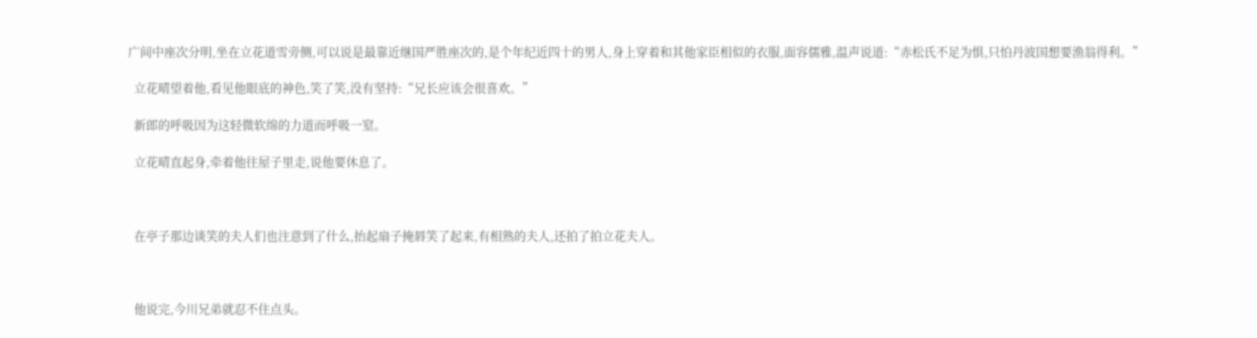广间中座次分明,坐在立花道雪旁侧,可以说是最靠近继国严胜座次的,是个年纪近四十的男人,身上穿着和其他家臣相似的衣服,面容儒雅,温声说道:“赤松氏不足为惧,只怕丹波国想要渔翁得利。”

  立花晴望着他,看见他眼底的神色,笑了笑,没有坚持:“兄长应该会很喜欢。”

  新郎的呼吸因为这轻微软绵的力道而呼吸一窒。

  立花晴直起身,牵着他往屋子里走,说他要休息了。



  在亭子那边谈笑的夫人们也注意到了什么,抬起扇子掩唇笑了起来,有相熟的夫人,还拍了拍立花夫人。



  他说完,今川兄弟就忍不住点头。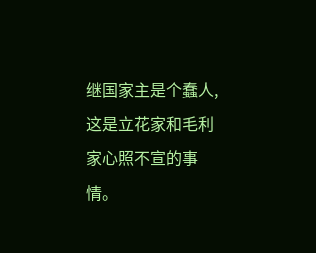继国家主是个蠢人,这是立花家和毛利家心照不宣的事情。